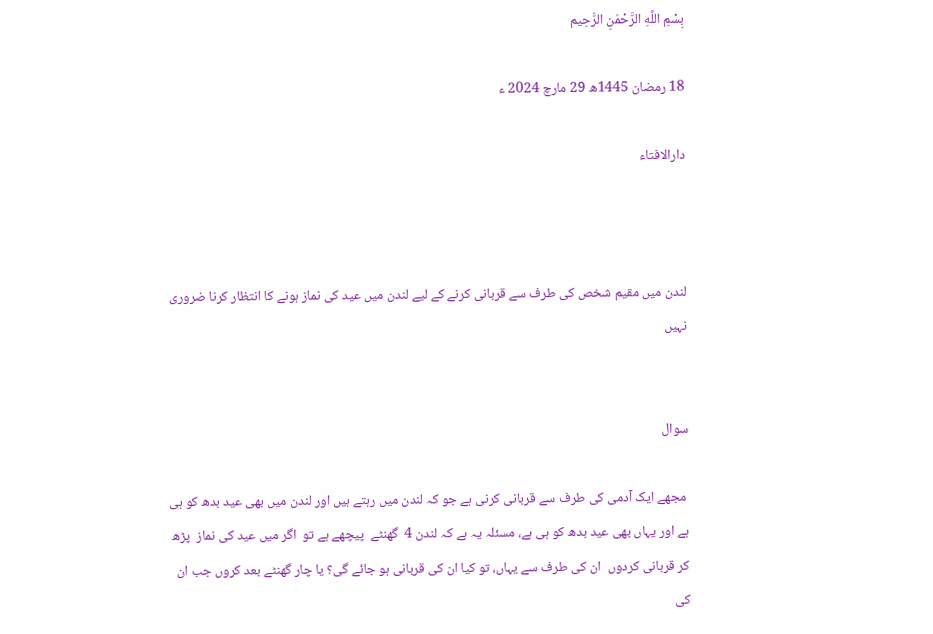بِسْمِ اللَّهِ الرَّحْمَنِ الرَّحِيم

18 رمضان 1445ھ 29 مارچ 2024 ء

دارالافتاء



لندن میں مقیم شخص کی طرف سے قربانی کرنے کے لیے لندن میں عید کی نماز ہونے کا انتظار کرنا ضروری نہیں


سوال

 مجھے ایک آدمی کی طرف سے قربانی کرنی ہے جو کہ لندن میں رہتے ہیں اور لندن میں بھی عید بدھ کو ہی ہے اور یہاں بھی عید بدھ کو ہی ہے، مسئلہ یہ ہے کہ لندن 4  گھنٹے  پیچھے ہے تو  اگر میں عید کی نماز  پڑھ کر قربانی کردوں  ان کی طرف سے یہاں، تو کیا ان کی قربانی ہو جائے گی؟ یا چار گھنٹے بعد کروں جب ان کی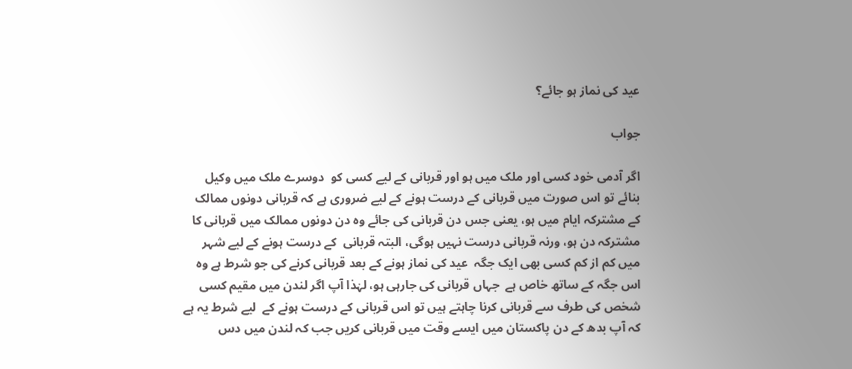عید کی نماز ہو جائے؟

جواب

اگر آدمی خود کسی اور ملک میں ہو اور قربانی کے لیے کسی کو  دوسرے ملک میں وکیل بنائے تو اس صورت میں قربانی کے درست ہونے کے لیے ضروری ہے کہ قربانی دونوں ممالک کے مشترکہ ایام میں ہو، یعنی جس دن قربانی کی جائے وہ دن دونوں ممالک میں قربانی کا مشترکہ دن ہو، ورنہ قربانی درست نہیں ہوگی، البتہ قربانی  کے درست ہونے کے لیے شہر میں کم از کم کسی بھی ایک جگہ  عید کی نماز ہونے کے بعد قربانی کرنے کی جو شرط ہے وہ اس جگہ کے ساتھ خاص ہے  جہاں قربانی کی جارہی ہو، لہٰذا آپ اگر لندن میں مقیم کسی شخص کی طرف سے قربانی کرنا چاہتے ہیں تو اس قربانی کے درست ہونے کے  لیے شرط یہ ہے کہ آپ بدھ کے دن پاکستان میں ایسے وقت میں قربانی کریں جب کہ لندن میں دس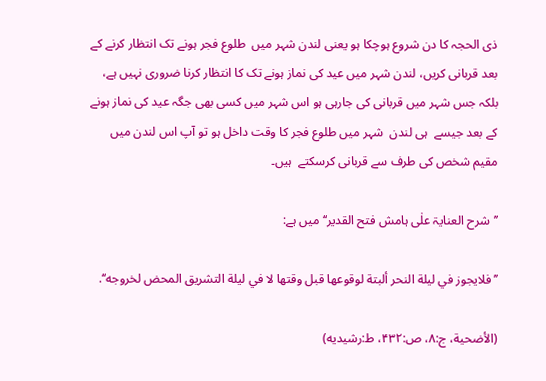ذی الحجہ کا دن شروع ہوچکا ہو یعنی لندن شہر میں  طلوع فجر ہونے تک انتظار کرنے کے بعد قربانی کریں، لندن شہر میں عید کی نماز ہونے تک کا انتظار کرنا ضروری نہیں ہے، بلکہ جس شہر میں قربانی کی جارہی ہو اس شہر میں کسی بھی جگہ عید کی نماز ہونے کے بعد جیسے  ہی لندن  شہر میں طلوع فجر کا وقت داخل ہو تو آپ اس لندن میں مقیم شخص کی طرف سے قربانی کرسکتے  ہیں۔

’’شرح العنایۃ علٰی ہامش فتح القدیر‘‘ میں ہے:

’’فلایجوز في لیلة النحر ألبتة لوقوعها قبل وقتها لا في لیلة التشریق المحض لخروجه‘‘.

(الأضحیة، ج:۸، ص:۴۳۲، ط:رشیدیه)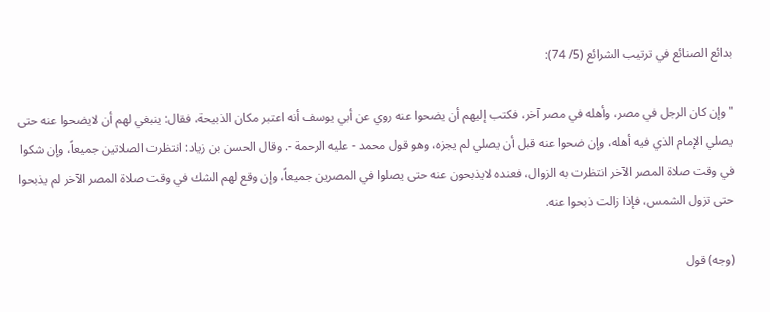بدائع الصنائع في ترتيب الشرائع (5/ 74):

"وإن كان الرجل في مصر، وأهله في مصر آخر، فكتب إليهم أن يضحوا عنه روي عن أبي يوسف أنه اعتبر مكان الذبيحة، فقال: ينبغي لهم أن لايضحوا عنه حتى يصلي الإمام الذي فيه أهله، وإن ضحوا عنه قبل أن يصلي لم يجزه، وهو قول محمد - عليه الرحمة -. وقال الحسن بن زياد: انتظرت الصلاتين جميعاً، وإن شكوا في وقت صلاة المصر الآخر انتظرت به الزوال، فعنده لايذبحون عنه حتى يصلوا في المصرين جميعاً، وإن وقع لهم الشك في وقت صلاة المصر الآخر لم يذبحوا حتى تزول الشمس، فإذا زالت ذبحوا عنه.

(وجه) قول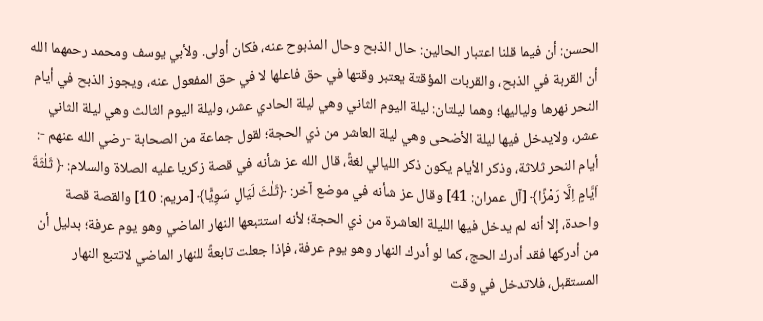الحسن: أن فيما قلنا اعتبار الحالين: حال الذبح وحال المذبوح عنه، فكان أولى. ولأبي يوسف ومحمد رحمهما الله أن القربة في الذبح، والقربات المؤقتة يعتبر وقتها في حق فاعلها لا في حق المفعول عنه، ويجوز الذبح في أيام النحر نهرها ولياليها؛ وهما ليلتان: ليلة اليوم الثاني وهي ليلة الحادي عشر، وليلة اليوم الثالث وهي ليلة الثاني عشر، ولايدخل فيها ليلة الأضحى وهي ليلة العاشر من ذي الحجة؛ لقول جماعة من الصحابة -رضي الله عنهم -: أيام النحر ثلاثة، وذكر الأيام يكون ذكر الليالي لغةً، قال الله عز شأنه في قصة زكريا عليه الصلاة والسلام: ﴿ ثَلٰثَةَ اَيَّامٍ اِلَّا رَمْزًا﴾ [آل عمران: 41] وقال عز شأنه في موضع آخر: ﴿ثَلٰثَ لَيَالٍ سَوِيًّا﴾ [مريم: 10] والقصة قصة واحدة، إلا أنه لم يدخل فيها الليلة العاشرة من ذي الحجة؛ لأنه استتبعها النهار الماضي وهو يوم عرفة؛ بدليل أن من أدركها فقد أدرك الحج، كما لو أدرك النهار وهو يوم عرفة، فإذا جعلت تابعةً للنهار الماضي لاتتبع النهار المستقبل، فلاتدخل في وقت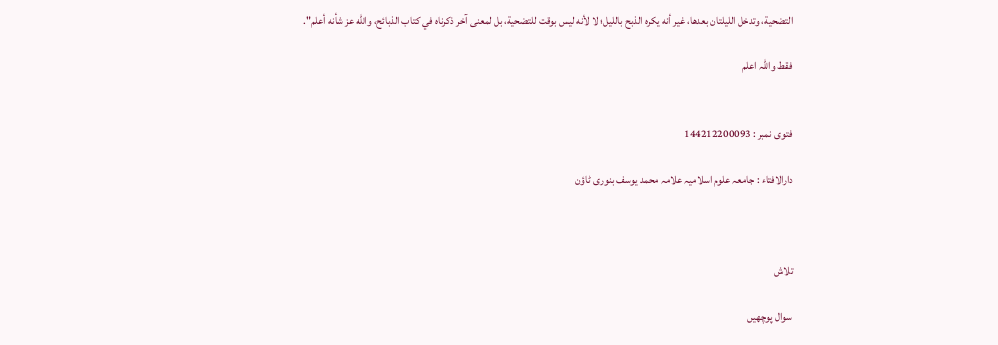التضحية، وتدخل الليلتان بعدها، غير أنه يكره الذبح بالليل؛ لا لأنه ليس بوقت للتضحية، بل لمعنى آخر ذكرناه في كتاب الذبائح، والله عز شأنه أعلم".

فقط واللہ اعلم


فتوی نمبر : 144212200093

دارالافتاء : جامعہ علوم اسلامیہ علامہ محمد یوسف بنوری ٹاؤن



تلاش

سوال پوچھیں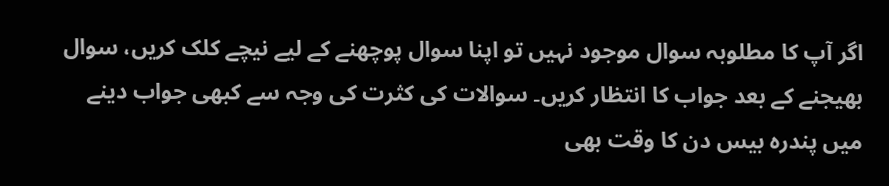اگر آپ کا مطلوبہ سوال موجود نہیں تو اپنا سوال پوچھنے کے لیے نیچے کلک کریں، سوال بھیجنے کے بعد جواب کا انتظار کریں۔ سوالات کی کثرت کی وجہ سے کبھی جواب دینے میں پندرہ بیس دن کا وقت بھی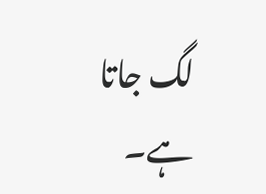لگ جاتا ہے۔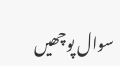سوال پوچھیں